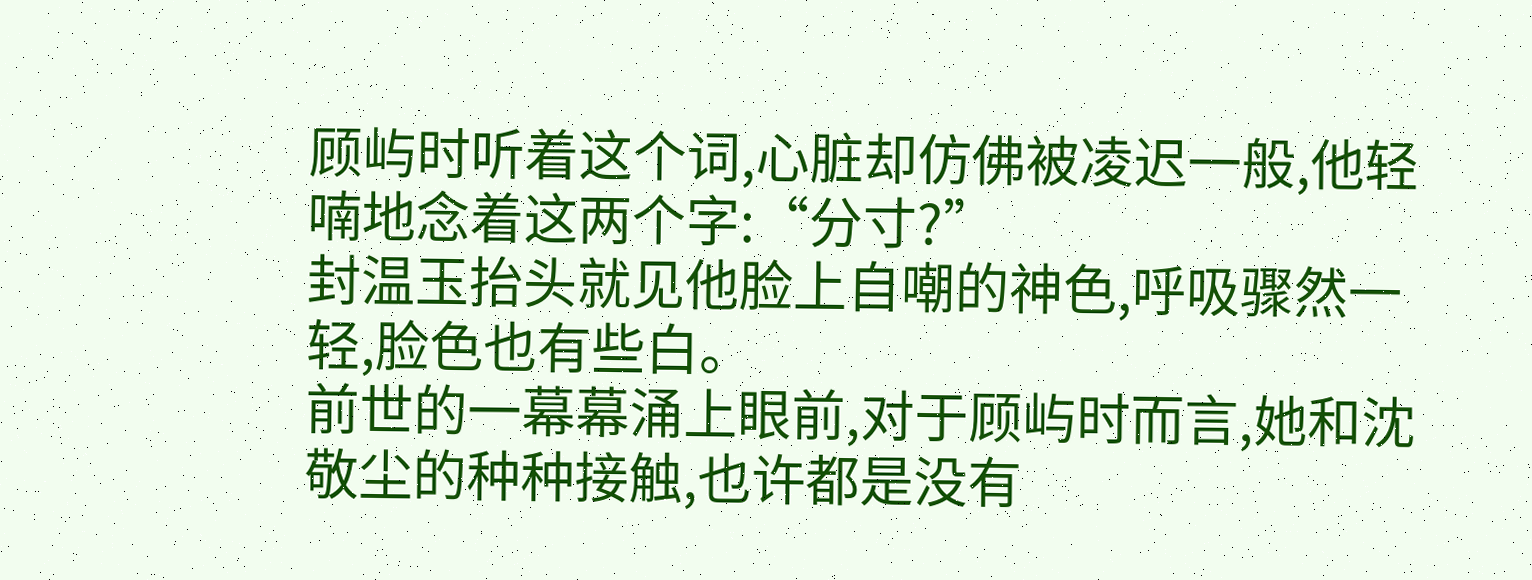顾屿时听着这个词,心脏却仿佛被凌迟一般,他轻喃地念着这两个字:“分寸?”
封温玉抬头就见他脸上自嘲的神色,呼吸骤然一轻,脸色也有些白。
前世的一幕幕涌上眼前,对于顾屿时而言,她和沈敬尘的种种接触,也许都是没有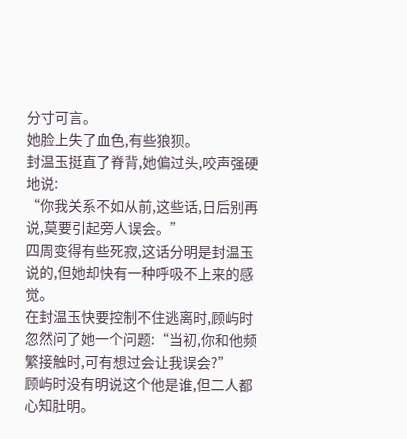分寸可言。
她脸上失了血色,有些狼狈。
封温玉挺直了脊背,她偏过头,咬声强硬地说:
“你我关系不如从前,这些话,日后别再说,莫要引起旁人误会。”
四周变得有些死寂,这话分明是封温玉说的,但她却快有一种呼吸不上来的感觉。
在封温玉快要控制不住逃离时,顾屿时忽然问了她一个问题:“当初,你和他频繁接触时,可有想过会让我误会?”
顾屿时没有明说这个他是谁,但二人都心知肚明。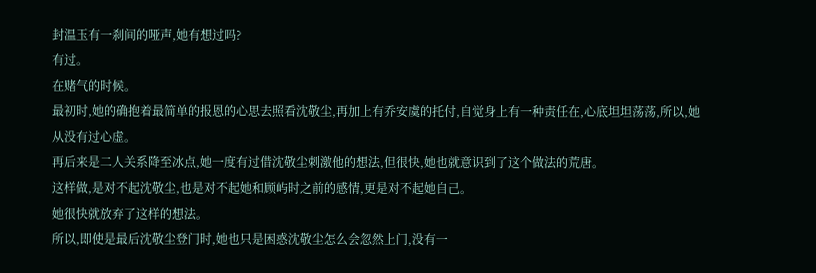封温玉有一刹间的哑声,她有想过吗?
有过。
在赌气的时候。
最初时,她的确抱着最简单的报恩的心思去照看沈敬尘,再加上有乔安虞的托付,自觉身上有一种责任在,心底坦坦荡荡,所以,她从没有过心虚。
再后来是二人关系降至冰点,她一度有过借沈敬尘刺激他的想法,但很快,她也就意识到了这个做法的荒唐。
这样做,是对不起沈敬尘,也是对不起她和顾屿时之前的感情,更是对不起她自己。
她很快就放弃了这样的想法。
所以,即使是最后沈敬尘登门时,她也只是困惑沈敬尘怎么会忽然上门,没有一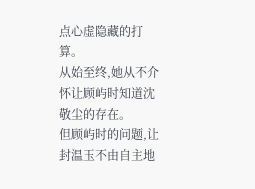点心虚隐藏的打算。
从始至终,她从不介怀让顾屿时知道沈敬尘的存在。
但顾屿时的问题,让封温玉不由自主地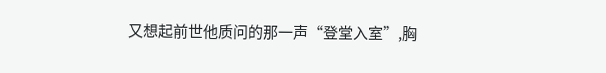又想起前世他质问的那一声“登堂入室”,胸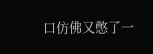口仿佛又憋了一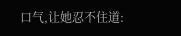口气,让她忍不住道: